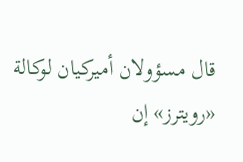قال مسؤولان أميركيان لوكالة «رويترز» إن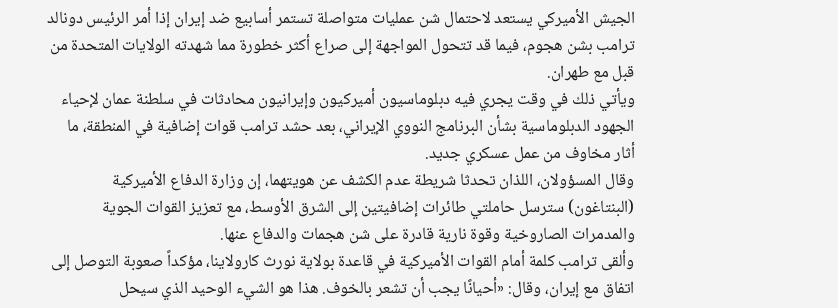الجيش الأميركي يستعد لاحتمال شن عمليات متواصلة تستمر أسابيع ضد إيران إذا أمر الرئيس دونالد ترامب بشن هجوم، فيما قد تتحول المواجهة إلى صراع أكثر خطورة مما شهدته الولايات المتحدة من قبل مع طهران.
ويأتي ذلك في وقت يجري فيه دبلوماسيون أميركيون وإيرانيون محادثات في سلطنة عمان لإحياء الجهود الدبلوماسية بشأن البرنامج النووي الإيراني، بعد حشد ترامب قوات إضافية في المنطقة، ما أثار مخاوف من عمل عسكري جديد.
وقال المسؤولان، اللذان تحدثا شريطة عدم الكشف عن هويتهما، إن وزارة الدفاع الأميركية (البنتاغون) سترسل حاملتي طائرات إضافيتين إلى الشرق الأوسط، مع تعزيز القوات الجوية والمدمرات الصاروخية وقوة نارية قادرة على شن هجمات والدفاع عنها.
وألقى ترامب كلمة أمام القوات الأميركية في قاعدة بولاية نورث كارولاينا، مؤكداً صعوبة التوصل إلى
اتفاق مع إيران، وقال: «أحيانًا يجب أن تشعر بالخوف. هذا هو الشيء الوحيد الذي سيحل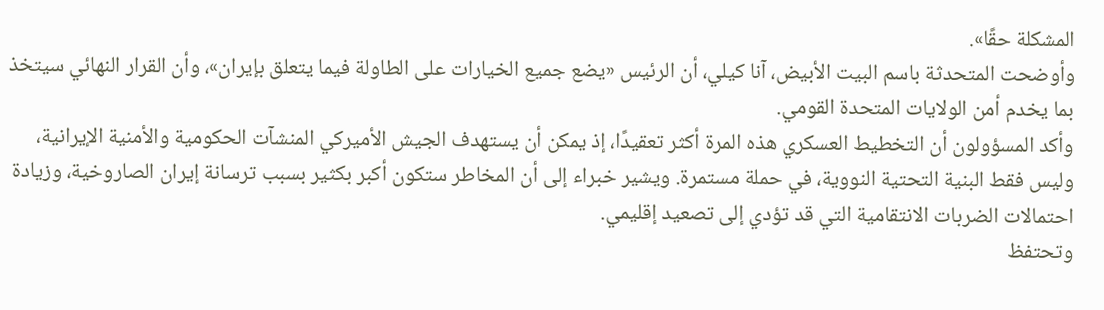المشكلة حقًا».
وأوضحت المتحدثة باسم البيت الأبيض، آنا كيلي، أن الرئيس «يضع جميع الخيارات على الطاولة فيما يتعلق بإيران»، وأن القرار النهائي سيتخذ بما يخدم أمن الولايات المتحدة القومي.
وأكد المسؤولون أن التخطيط العسكري هذه المرة أكثر تعقيدًا، إذ يمكن أن يستهدف الجيش الأميركي المنشآت الحكومية والأمنية الإيرانية، وليس فقط البنية التحتية النووية، في حملة مستمرة. ويشير خبراء إلى أن المخاطر ستكون أكبر بكثير بسبب ترسانة إيران الصاروخية، وزيادة احتمالات الضربات الانتقامية التي قد تؤدي إلى تصعيد إقليمي.
وتحتفظ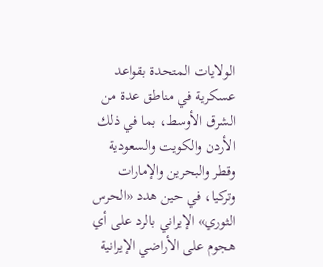الولايات المتحدة بقواعد عسكرية في مناطق عدة من الشرق الأوسط، بما في ذلك الأردن والكويت والسعودية وقطر والبحرين والإمارات وتركيا، في حين هدد «الحرس الثوري» الإيراني بالرد على أي هجوم على الأراضي الإيرانية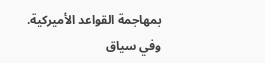بمهاجمة القواعد الأميركية.
وفي سياق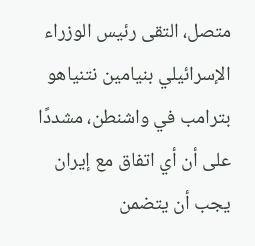متصل، التقى رئيس الوزراء الإسرائيلي بنيامين نتنياهو بترامب في واشنطن، مشددًا على أن أي اتفاق مع إيران يجب أن يتضمن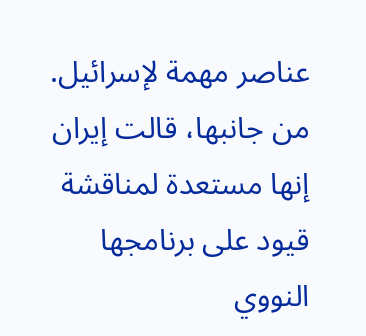عناصر مهمة لإسرائيل. من جانبها، قالت إيران إنها مستعدة لمناقشة قيود على برنامجها النووي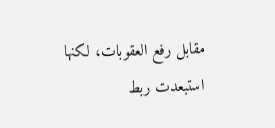مقابل رفع العقوبات، لكنها استبعدت ربط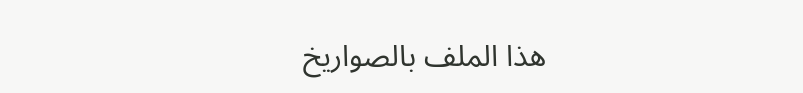هذا الملف بالصواريخ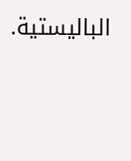الباليستية.